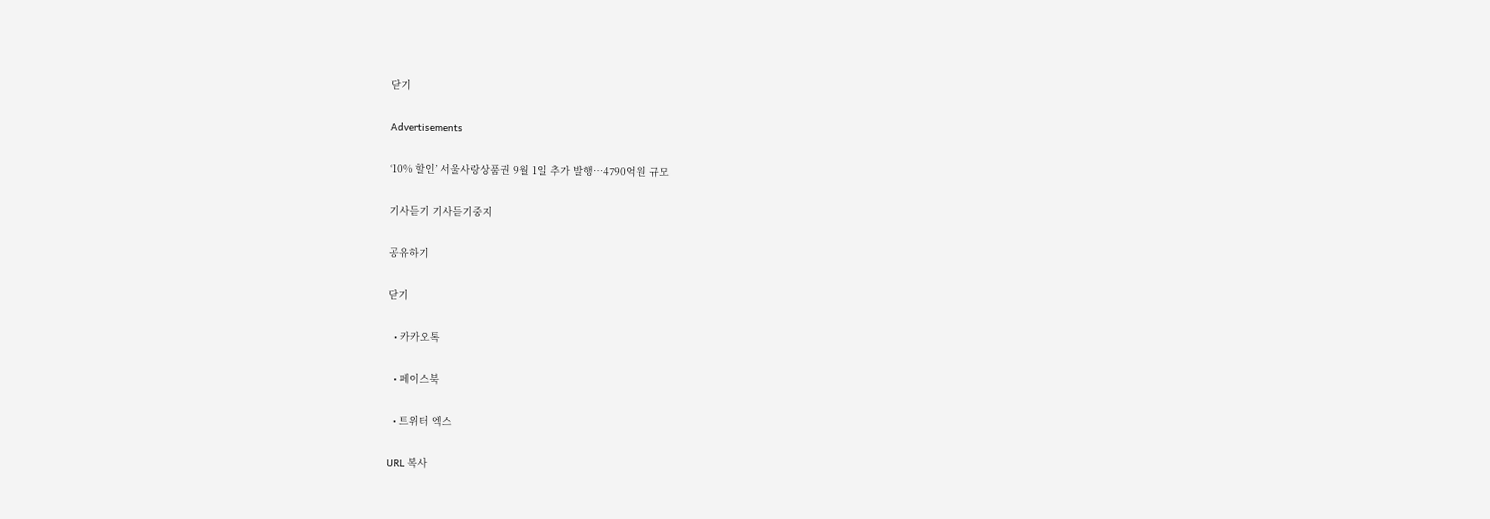닫기

Advertisements

‘10% 할인’ 서울사랑상품권 9월 1일 추가 발행…4790억원 규모

기사듣기 기사듣기중지

공유하기

닫기

  • 카카오톡

  • 페이스북

  • 트위터 엑스

URL 복사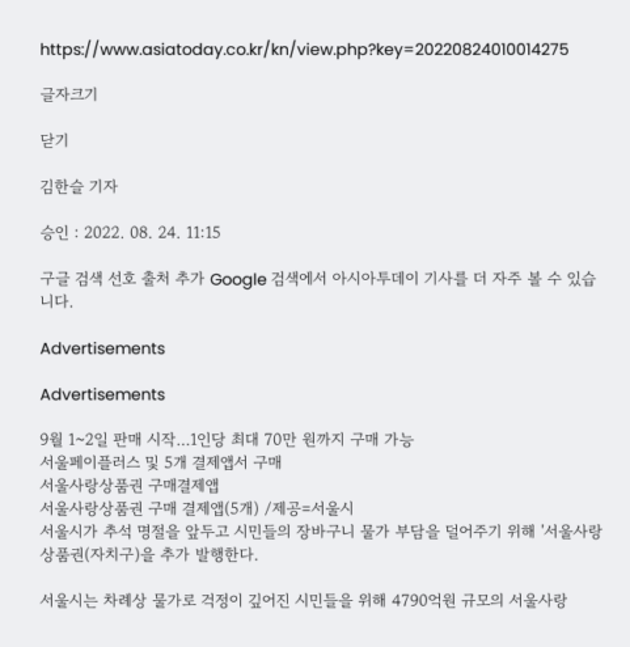https://www.asiatoday.co.kr/kn/view.php?key=20220824010014275

글자크기

닫기

김한슬 기자

승인 : 2022. 08. 24. 11:15

구글 검색 선호 출처 추가 Google 검색에서 아시아투데이 기사를 더 자주 볼 수 있습니다.

Advertisements

Advertisements

9월 1~2일 판매 시작…1인당 최대 70만 원까지 구매 가능
서울페이플러스 및 5개 결제앱서 구매
서울사랑상품권 구매결제앱
서울사랑상품권 구매 결제앱(5개) /제공=서울시
서울시가 추석 명절을 앞두고 시민들의 장바구니 물가 부담을 덜어주기 위해 '서울사랑상품권(자치구)을 추가 발행한다.

서울시는 차례상 물가로 걱정이 깊어진 시민들을 위해 4790억원 규모의 서울사랑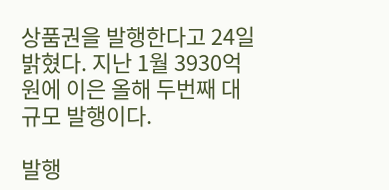상품권을 발행한다고 24일 밝혔다. 지난 1월 3930억원에 이은 올해 두번째 대규모 발행이다.

발행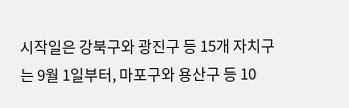시작일은 강북구와 광진구 등 15개 자치구는 9월 1일부터, 마포구와 용산구 등 10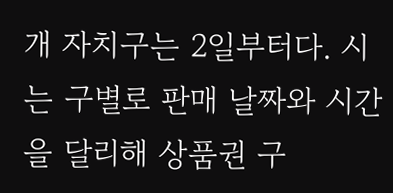개 자치구는 2일부터다. 시는 구별로 판매 날짜와 시간을 달리해 상품권 구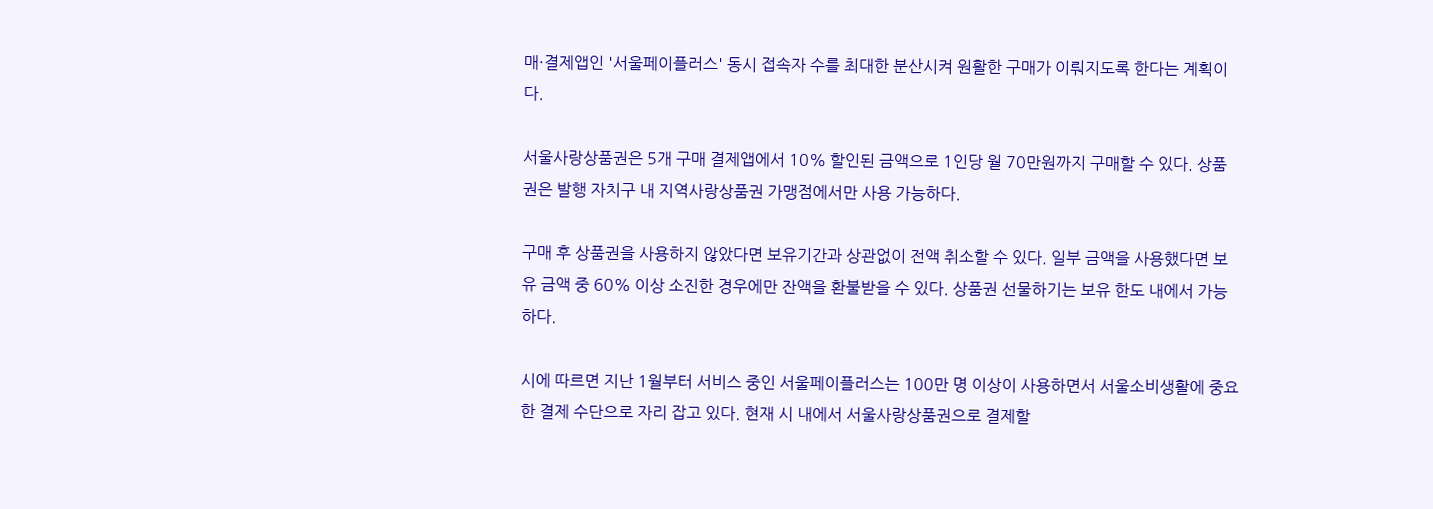매·결제앱인 '서울페이플러스' 동시 접속자 수를 최대한 분산시켜 원활한 구매가 이뤄지도록 한다는 계획이다.

서울사랑상품권은 5개 구매 결제앱에서 10% 할인된 금액으로 1인당 월 70만원까지 구매할 수 있다. 상품권은 발행 자치구 내 지역사랑상품권 가맹점에서만 사용 가능하다.

구매 후 상품권을 사용하지 않았다면 보유기간과 상관없이 전액 취소할 수 있다. 일부 금액을 사용했다면 보유 금액 중 60% 이상 소진한 경우에만 잔액을 환불받을 수 있다. 상품권 선물하기는 보유 한도 내에서 가능하다.

시에 따르면 지난 1월부터 서비스 중인 서울페이플러스는 100만 명 이상이 사용하면서 서울소비생활에 중요한 결제 수단으로 자리 잡고 있다. 현재 시 내에서 서울사랑상품권으로 결제할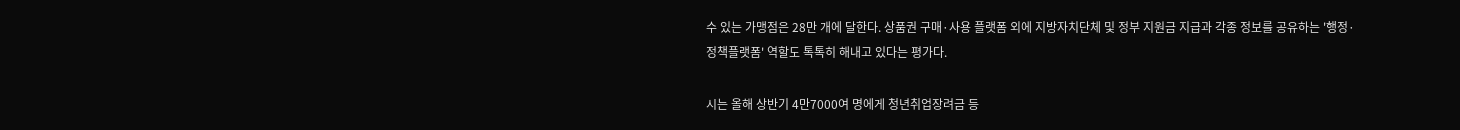수 있는 가맹점은 28만 개에 달한다. 상품권 구매·사용 플랫폼 외에 지방자치단체 및 정부 지원금 지급과 각종 정보를 공유하는 '행정·정책플랫폼' 역할도 톡톡히 해내고 있다는 평가다.

시는 올해 상반기 4만7000여 명에게 청년취업장려금 등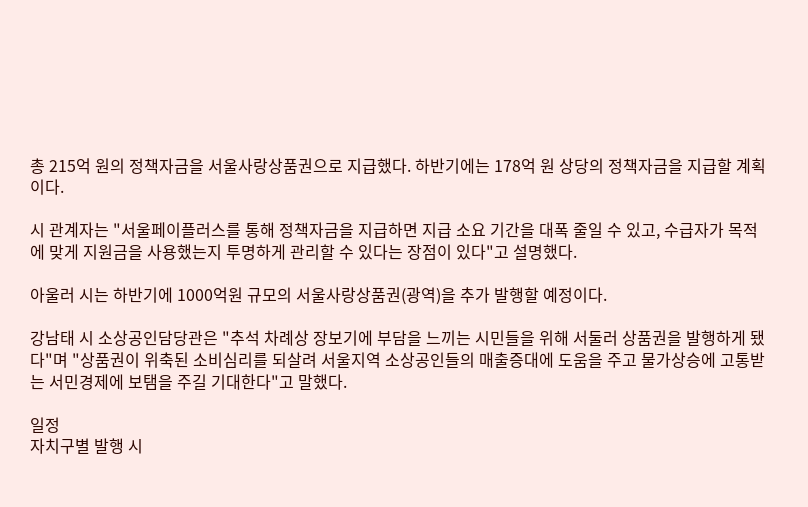총 215억 원의 정책자금을 서울사랑상품권으로 지급했다. 하반기에는 178억 원 상당의 정책자금을 지급할 계획이다.

시 관계자는 "서울페이플러스를 통해 정책자금을 지급하면 지급 소요 기간을 대폭 줄일 수 있고, 수급자가 목적에 맞게 지원금을 사용했는지 투명하게 관리할 수 있다는 장점이 있다"고 설명했다.

아울러 시는 하반기에 1000억원 규모의 서울사랑상품권(광역)을 추가 발행할 예정이다.

강남태 시 소상공인담당관은 "추석 차례상 장보기에 부담을 느끼는 시민들을 위해 서둘러 상품권을 발행하게 됐다"며 "상품권이 위축된 소비심리를 되살려 서울지역 소상공인들의 매출증대에 도움을 주고 물가상승에 고통받는 서민경제에 보탬을 주길 기대한다"고 말했다.

일정
자치구별 발행 시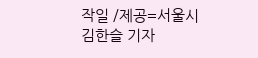작일 /제공=서울시
김한슬 기자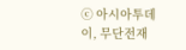ⓒ 아시아투데이, 무단전재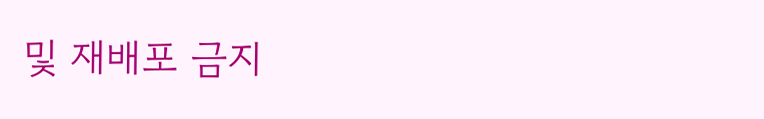및 재배포 금지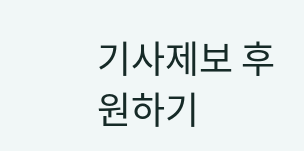기사제보 후원하기